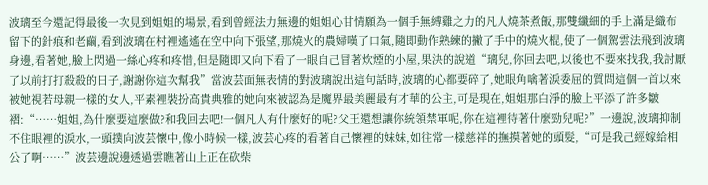波璃至今還記得最後一次見到姐姐的場景,看到曾經法力無邊的姐姐心甘情願為一個手無縛雞之力的凡人燒茶煮飯,那雙纖細的手上滿是織布留下的針痕和老繭,看到波璃在村裡遙遙在空中向下張望,那燒火的農婦嘆了口氣,隨即動作熟練的撇了手中的燒火棍,使了一個駕雲法飛到波璃身邊,看著她,臉上閃過一絲心疼和疼惜,但是隨即又向下看了一眼自己冒著炊煙的小屋,果決的說道“璃兒,你回去吧,以後也不要來找我,我討厭了以前打打殺殺的日子,謝謝你這次幫我”當波芸面無表情的對波璃說出這句話時,波璃的心都要碎了,她眼角噙著淚委屈的質問這個一首以來被她視若母親一樣的女人,平素裡裝扮高貴典雅的她向來被認為是魔界最美麗最有才華的公主,可是現在,姐姐那白淨的臉上平添了許多皺褶:“……姐姐,為什麼要這麼做?和我回去吧!一個凡人有什麼好的呢?父王還想讓你統領禁軍呢,你在這裡待著什麼勁兒呢?”一邊說,波璃抑制不住眼裡的淚水,一頭撲向波芸懷中,像小時候一樣,波芸心疼的看著自己懷裡的妹妹,如往常一樣慈祥的撫摸著她的頭髮,“可是我己經嫁給相公了啊……”波芸邊說邊透過雲瞧著山上正在砍柴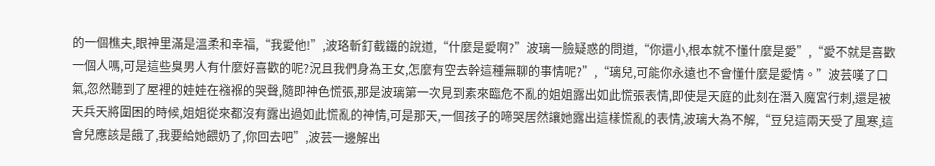的一個樵夫,眼神里滿是溫柔和幸福,“我愛他!”,波珞斬釘截鐵的說道,“什麼是愛啊?”波璃一臉疑惑的問道,“你還小,根本就不懂什麼是愛”,“愛不就是喜歡一個人嗎,可是這些臭男人有什麼好喜歡的呢?況且我們身為王女,怎麼有空去幹這種無聊的事情呢?”,“璃兒,可能你永遠也不會懂什麼是愛情。”波芸嘆了口氣,忽然聽到了屋裡的娃娃在襁褓的哭聲,隨即神色慌張,那是波璃第一次見到素來臨危不亂的姐姐露出如此慌張表情,即使是天庭的此刻在潛入魔宮行刺,還是被天兵天將圍困的時候,姐姐從來都沒有露出過如此慌亂的神情,可是那天,一個孩子的啼哭居然讓她露出這樣慌亂的表情,波璃大為不解,“豆兒這兩天受了風寒,這會兒應該是餓了,我要給她餵奶了,你回去吧”,波芸一邊解出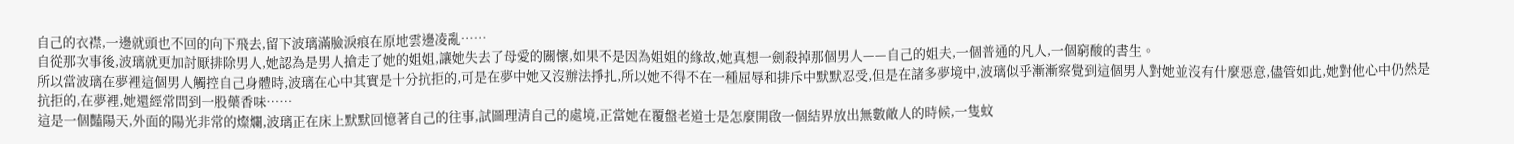自己的衣襟,一邊就頭也不回的向下飛去,留下波璃滿臉淚痕在原地雲邊凌亂……
自從那次事後,波璃就更加討厭排除男人,她認為是男人搶走了她的姐姐,讓她失去了母愛的關懷,如果不是因為姐姐的緣故,她真想一劍殺掉那個男人——自己的姐夫,一個普通的凡人,一個窮酸的書生。
所以當波璃在夢裡這個男人觸控自己身體時,波璃在心中其實是十分抗拒的,可是在夢中她又沒辦法掙扎,所以她不得不在一種屈辱和排斥中默默忍受,但是在諸多夢境中,波璃似乎漸漸察覺到這個男人對她並沒有什麼惡意,儘管如此,她對他心中仍然是抗拒的,在夢裡,她還經常問到一股藥香味……
這是一個豔陽天,外面的陽光非常的燦爛,波璃正在床上默默回憶著自己的往事,試圖理清自己的處境,正當她在覆盤老道士是怎麼開啟一個結界放出無數敵人的時候,一隻蚊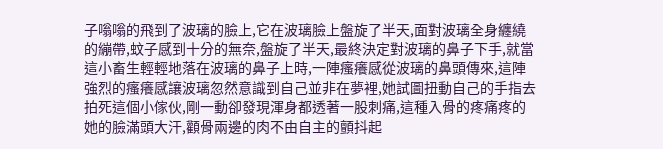子嗡嗡的飛到了波璃的臉上,它在波璃臉上盤旋了半天,面對波璃全身纏繞的繃帶,蚊子感到十分的無奈,盤旋了半天,最終決定對波璃的鼻子下手,就當這小畜生輕輕地落在波璃的鼻子上時,一陣瘙癢感從波璃的鼻頭傳來,這陣強烈的瘙癢感讓波璃忽然意識到自己並非在夢裡,她試圖扭動自己的手指去拍死這個小傢伙,剛一動卻發現渾身都透著一股刺痛,這種入骨的疼痛疼的她的臉滿頭大汗,顴骨兩邊的肉不由自主的顫抖起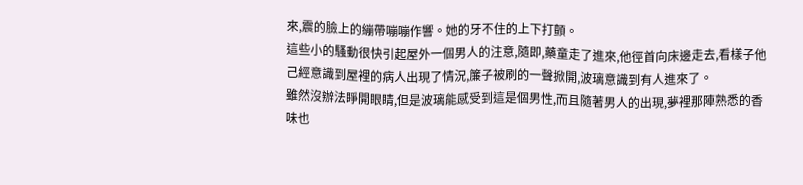來,震的臉上的繃帶嘣嘣作響。她的牙不住的上下打顫。
這些小的騷動很快引起屋外一個男人的注意,隨即,藥童走了進來,他徑首向床邊走去,看樣子他己經意識到屋裡的病人出現了情況,簾子被刷的一聲掀開,波璃意識到有人進來了。
雖然沒辦法睜開眼睛,但是波璃能感受到這是個男性,而且隨著男人的出現,夢裡那陣熟悉的香味也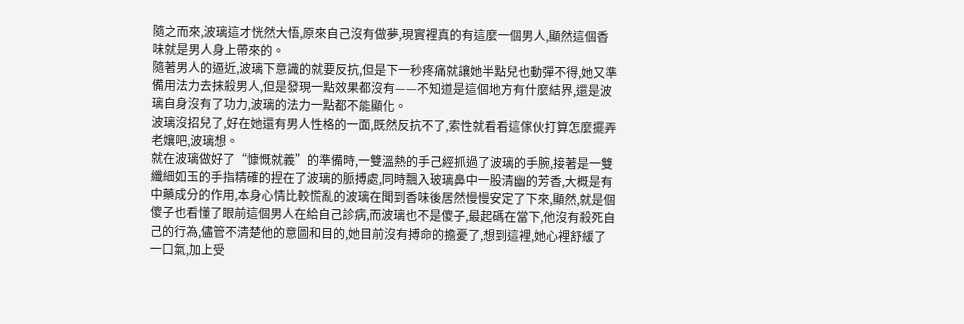隨之而來,波璃這才恍然大悟,原來自己沒有做夢,現實裡真的有這麼一個男人,顯然這個香味就是男人身上帶來的。
隨著男人的逼近,波璃下意識的就要反抗,但是下一秒疼痛就讓她半點兒也動彈不得,她又準備用法力去抹殺男人,但是發現一點效果都沒有——不知道是這個地方有什麼結界,還是波璃自身沒有了功力,波璃的法力一點都不能顯化。
波璃沒招兒了,好在她還有男人性格的一面,既然反抗不了,索性就看看這傢伙打算怎麼擺弄老孃吧,波璃想。
就在波璃做好了“慷慨就義”的準備時,一雙溫熱的手己經抓過了波璃的手腕,接著是一雙纖細如玉的手指精確的捏在了波璃的脈搏處,同時飄入玻璃鼻中一股清幽的芳香,大概是有中藥成分的作用,本身心情比較慌亂的波璃在聞到香味後居然慢慢安定了下來,顯然,就是個傻子也看懂了眼前這個男人在給自己診病,而波璃也不是傻子,最起碼在當下,他沒有殺死自己的行為,儘管不清楚他的意圖和目的,她目前沒有搏命的擔憂了,想到這裡,她心裡舒緩了一口氣,加上受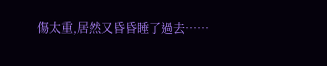傷太重,居然又昏昏睡了過去……